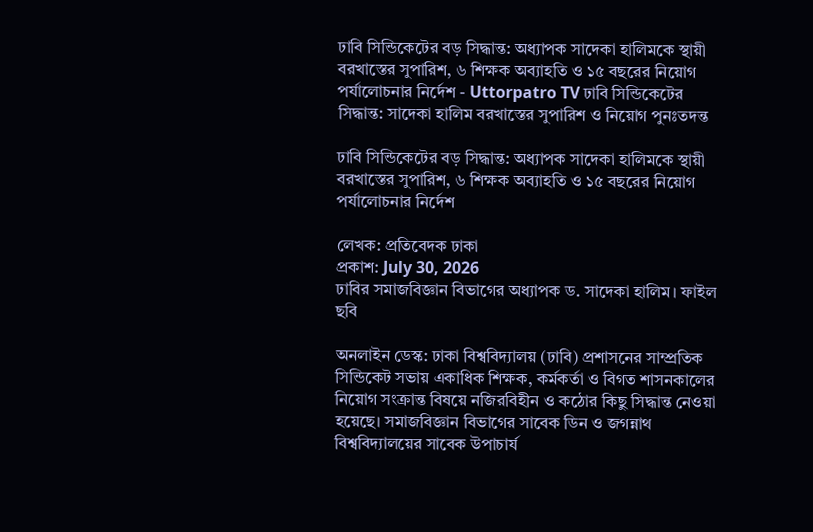ঢাবি সিন্ডিকেটের বড় সিদ্ধান্ত: অধ্যাপক সাদেকা হালিমকে স্থায়ী বরখাস্তের সুপারিশ, ৬ শিক্ষক অব্যাহতি ও ১৫ বছরের নিয়োগ পর্যালোচনার নির্দেশ - Uttorpatro TV ঢাবি সিন্ডিকেটের সিদ্ধান্ত: সাদেকা হালিম বরখাস্তের সুপারিশ ও নিয়োগ পুনঃতদন্ত

ঢাবি সিন্ডিকেটের বড় সিদ্ধান্ত: অধ্যাপক সাদেকা হালিমকে স্থায়ী বরখাস্তের সুপারিশ, ৬ শিক্ষক অব্যাহতি ও ১৫ বছরের নিয়োগ পর্যালোচনার নির্দেশ

লেখক: প্রতিবেদক ঢাকা
প্রকাশ: July 30, 2026
ঢাবির সমাজবিজ্ঞান বিভাগের অধ্যাপক ড. সাদেকা হালিম। ফাইল ছবি

অনলাইন ডেস্ক: ঢাকা বিশ্ববিদ্যালয় (ঢাবি) প্রশাসনের সাম্প্রতিক সিন্ডিকেট সভায় একাধিক শিক্ষক, কর্মকর্তা ও বিগত শাসনকালের নিয়োগ সংক্রান্ত বিষয়ে নজিরবিহীন ও কঠোর কিছু সিদ্ধান্ত নেওয়া হয়েছে। সমাজবিজ্ঞান বিভাগের সাবেক ডিন ও জগন্নাথ বিশ্ববিদ্যালয়ের সাবেক উপাচার্য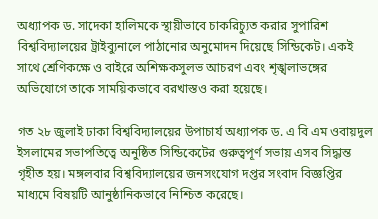অধ্যাপক ড. সাদেকা হালিমকে স্থায়ীভাবে চাকরিচ্যুত করার সুপারিশ বিশ্ববিদ্যালয়ের ট্রাইব্যুনালে পাঠানোর অনুমোদন দিয়েছে সিন্ডিকেট। একই সাথে শ্রেণিকক্ষে ও বাইরে অশিক্ষকসুলভ আচরণ এবং শৃঙ্খলাভঙ্গের অভিযোগে তাকে সাময়িকভাবে বরখাস্তও করা হয়েছে।

গত ২৮ জুলাই ঢাকা বিশ্ববিদ্যালয়ের উপাচার্য অধ্যাপক ড. এ বি এম ওবায়দুল ইসলামের সভাপতিত্বে অনুষ্ঠিত সিন্ডিকেটের গুরুত্বপূর্ণ সভায় এসব সিদ্ধান্ত গৃহীত হয়। মঙ্গলবার বিশ্ববিদ্যালয়ের জনসংযোগ দপ্তর সংবাদ বিজ্ঞপ্তির মাধ্যমে বিষয়টি আনুষ্ঠানিকভাবে নিশ্চিত করেছে।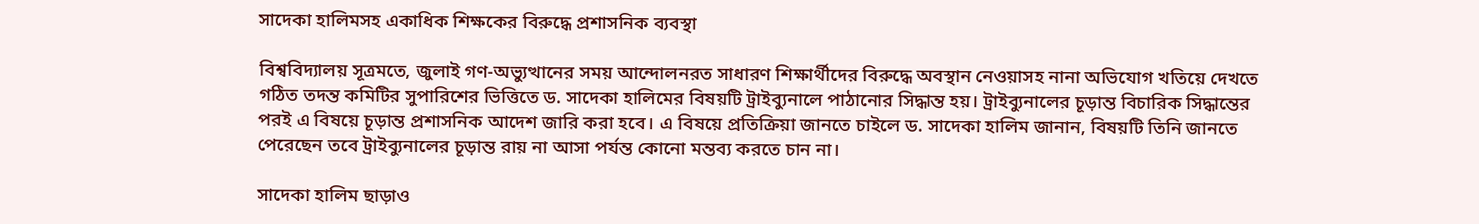সাদেকা হালিমসহ একাধিক শিক্ষকের বিরুদ্ধে প্রশাসনিক ব্যবস্থা

বিশ্ববিদ্যালয় সূত্রমতে, জুলাই গণ-অভ্যুত্থানের সময় আন্দোলনরত সাধারণ শিক্ষার্থীদের বিরুদ্ধে অবস্থান নেওয়াসহ নানা অভিযোগ খতিয়ে দেখতে গঠিত তদন্ত কমিটির সুপারিশের ভিত্তিতে ড. সাদেকা হালিমের বিষয়টি ট্রাইব্যুনালে পাঠানোর সিদ্ধান্ত হয়। ট্রাইব্যুনালের চূড়ান্ত বিচারিক সিদ্ধান্তের পরই এ বিষয়ে চূড়ান্ত প্রশাসনিক আদেশ জারি করা হবে। এ বিষয়ে প্রতিক্রিয়া জানতে চাইলে ড. সাদেকা হালিম জানান, বিষয়টি তিনি জানতে পেরেছেন তবে ট্রাইব্যুনালের চূড়ান্ত রায় না আসা পর্যন্ত কোনো মন্তব্য করতে চান না।

সাদেকা হালিম ছাড়াও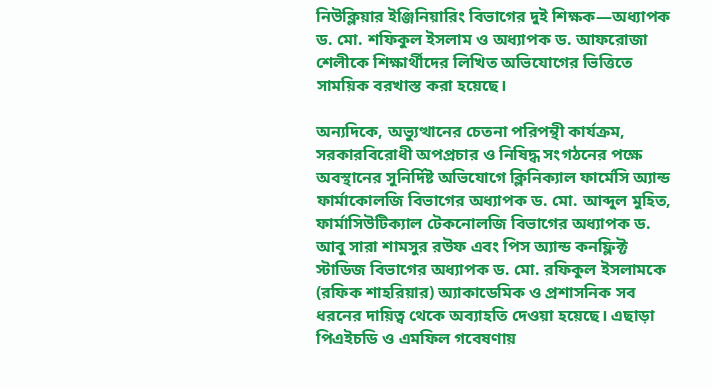নিউক্লিয়ার ইঞ্জিনিয়ারিং বিভাগের দুই শিক্ষক—অধ্যাপক ড. মো. শফিকুল ইসলাম ও অধ্যাপক ড. আফরোজা শেলীকে শিক্ষার্থীদের লিখিত অভিযোগের ভিত্তিতে সাময়িক বরখাস্ত করা হয়েছে।

অন্যদিকে, অভ্যুত্থানের চেতনা পরিপন্থী কার্যক্রম, সরকারবিরোধী অপপ্রচার ও নিষিদ্ধ সংগঠনের পক্ষে অবস্থানের সুনির্দিষ্ট অভিযোগে ক্লিনিক্যাল ফার্মেসি অ্যান্ড ফার্মাকোলজি বিভাগের অধ্যাপক ড. মো. আব্দুল মুহিত, ফার্মাসিউটিক্যাল টেকনোলজি বিভাগের অধ্যাপক ড. আবু সারা শামসুর রউফ এবং পিস অ্যান্ড কনফ্লিক্ট স্টাডিজ বিভাগের অধ্যাপক ড. মো. রফিকুল ইসলামকে (রফিক শাহরিয়ার) অ্যাকাডেমিক ও প্রশাসনিক সব ধরনের দায়িত্ব থেকে অব্যাহতি দেওয়া হয়েছে। এছাড়া পিএইচডি ও এমফিল গবেষণায়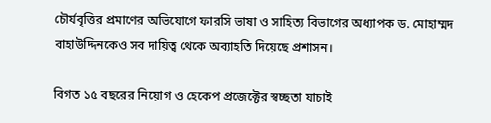চৌর্যবৃত্তির প্রমাণের অভিযোগে ফারসি ভাষা ও সাহিত্য বিভাগের অধ্যাপক ড. মোহাম্মদ বাহাউদ্দিনকেও সব দায়িত্ব থেকে অব্যাহতি দিয়েছে প্রশাসন।

বিগত ১৫ বছরের নিয়োগ ও হেকেপ প্রজেক্টের স্বচ্ছতা যাচাই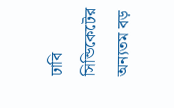ঢাবি সিন্ডিকেটের অন্যতম বড়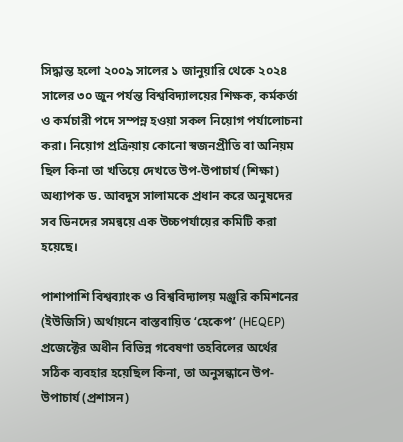সিদ্ধান্ত হলো ২০০৯ সালের ১ জানুয়ারি থেকে ২০২৪ সালের ৩০ জুন পর্যন্ত বিশ্ববিদ্যালয়ের শিক্ষক, কর্মকর্তা ও কর্মচারী পদে সম্পন্ন হওয়া সকল নিয়োগ পর্যালোচনা করা। নিয়োগ প্রক্রিয়ায় কোনো স্বজনপ্রীতি বা অনিয়ম ছিল কিনা তা খতিয়ে দেখতে উপ-উপাচার্য (শিক্ষা) অধ্যাপক ড. আবদুস সালামকে প্রধান করে অনুষদের সব ডিনদের সমন্বয়ে এক উচ্চপর্যায়ের কমিটি করা হয়েছে।

পাশাপাশি বিশ্বব্যাংক ও বিশ্ববিদ্যালয় মঞ্জুরি কমিশনের (ইউজিসি) অর্থায়নে বাস্তবায়িত ‘হেকেপ’ (HEQEP) প্রজেক্টের অধীন বিভিন্ন গবেষণা তহবিলের অর্থের সঠিক ব্যবহার হয়েছিল কিনা, তা অনুসন্ধানে উপ-উপাচার্য (প্রশাসন)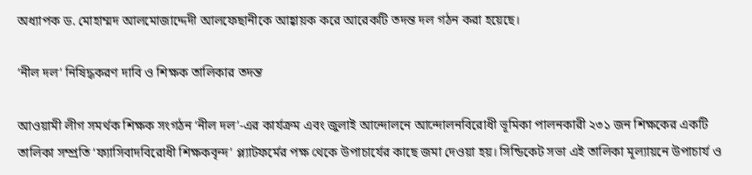অধ্যাপক ড. মোহাম্মদ আলমোজাদ্দেদী আলফেছানীকে আহ্বায়ক করে আরেকটি তদন্ত দল গঠন করা হয়েছে।

‘নীল দল’ নিষিদ্ধকরণ দাবি ও শিক্ষক তালিকার তদন্ত

আওয়ামী লীগ সমর্থক শিক্ষক সংগঠন ‘নীল দল’-এর কার্যক্রম এবং জুলাই আন্দোলনে আন্দোলনবিরোধী ভূমিকা পালনকারী ২৩১ জন শিক্ষকের একটি তালিকা সম্প্রতি ‘ফ্যাসিবাদবিরোধী শিক্ষকবৃন্দ’ প্ল্যাটফর্মের পক্ষ থেকে উপাচার্যের কাছে জমা দেওয়া হয়। সিন্ডিকেট সভা এই তালিকা মূল্যায়নে উপাচার্য ও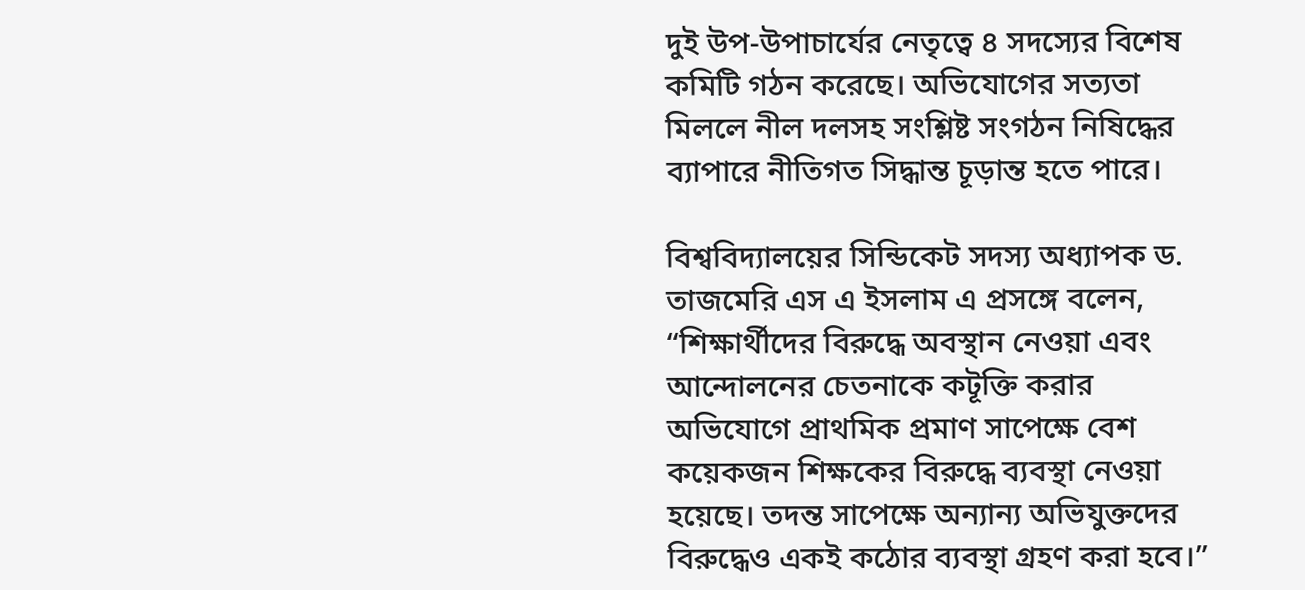দুই উপ-উপাচার্যের নেতৃত্বে ৪ সদস্যের বিশেষ কমিটি গঠন করেছে। অভিযোগের সত্যতা মিললে নীল দলসহ সংশ্লিষ্ট সংগঠন নিষিদ্ধের ব্যাপারে নীতিগত সিদ্ধান্ত চূড়ান্ত হতে পারে।

বিশ্ববিদ্যালয়ের সিন্ডিকেট সদস্য অধ্যাপক ড. তাজমেরি এস এ ইসলাম এ প্রসঙ্গে বলেন, “শিক্ষার্থীদের বিরুদ্ধে অবস্থান নেওয়া এবং আন্দোলনের চেতনাকে কটূক্তি করার অভিযোগে প্রাথমিক প্রমাণ সাপেক্ষে বেশ কয়েকজন শিক্ষকের বিরুদ্ধে ব্যবস্থা নেওয়া হয়েছে। তদন্ত সাপেক্ষে অন্যান্য অভিযুক্তদের বিরুদ্ধেও একই কঠোর ব্যবস্থা গ্রহণ করা হবে।”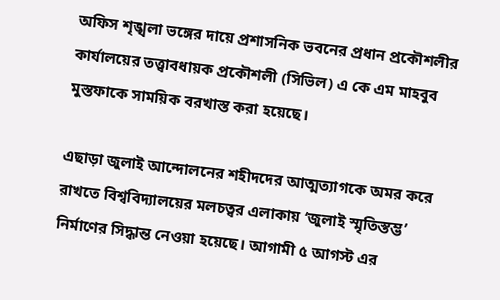অফিস শৃঙ্খলা ভঙ্গের দায়ে প্রশাসনিক ভবনের প্রধান প্রকৌশলীর কার্যালয়ের তত্ত্বাবধায়ক প্রকৌশলী (সিভিল) এ কে এম মাহবুব মুস্তফাকে সাময়িক বরখাস্ত করা হয়েছে।

এছাড়া জুলাই আন্দোলনের শহীদদের আত্মত্যাগকে অমর করে রাখতে বিশ্ববিদ্যালয়ের মলচত্বর এলাকায় ‘জুলাই স্মৃতিস্তম্ভ’ নির্মাণের সিদ্ধান্ত নেওয়া হয়েছে। আগামী ৫ আগস্ট এর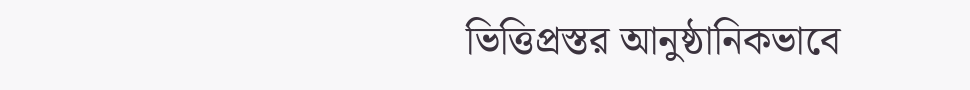ভিত্তিপ্রস্তর আনুষ্ঠানিকভাবে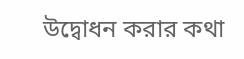উদ্বোধন করার কথা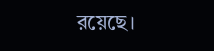রয়েছে।